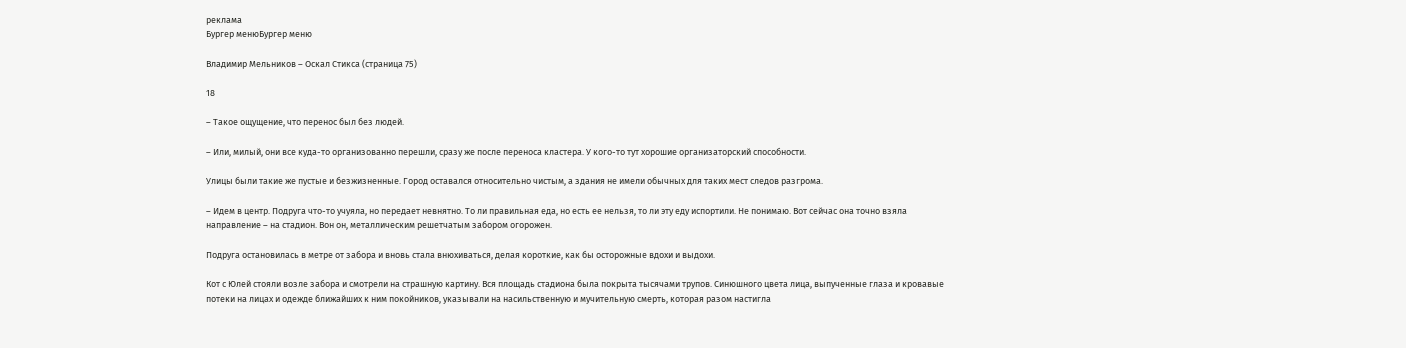реклама
Бургер менюБургер меню

Владимир Мельников – Оскал Стикса (страница 75)

18

– Такое ощущение, что перенос был без людей.

– Или, милый, они все куда-то организованно перешли, сразу же после переноса кластера. У кого-то тут хорошие организаторский способности.

Улицы были такие же пустые и безжизненные. Город оставался относительно чистым, а здания не имели обычных для таких мест следов разгрома.

– Идем в центр. Подруга что-то учуяла, но передает невнятно. То ли правильная еда, но есть ее нельзя, то ли эту еду испортили. Не понимаю. Вот сейчас она точно взяла направление – на стадион. Вон он, металлическим решетчатым забором огорожен.

Подруга остановилась в метре от забора и вновь стала внюхиваться, делая короткие, как бы осторожные вдохи и выдохи.

Кот с Юлей стояли возле забора и смотрели на страшную картину. Вся площадь стадиона была покрыта тысячами трупов. Синюшного цвета лица, выпученные глаза и кровавые потеки на лицах и одежде ближайших к ним покойников, указывали на насильственную и мучительную смерть, которая разом настигла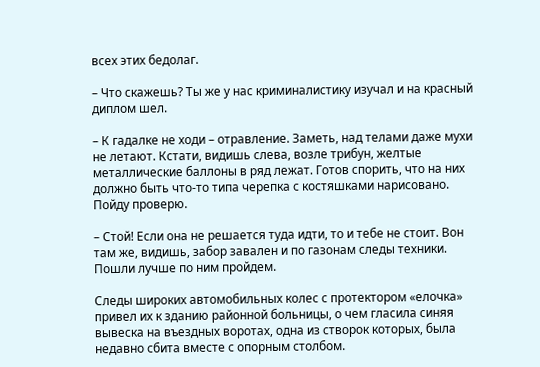всех этих бедолаг.

– Что скажешь? Ты же у нас криминалистику изучал и на красный диплом шел.

– К гадалке не ходи – отравление. Заметь, над телами даже мухи не летают. Кстати, видишь слева, возле трибун, желтые металлические баллоны в ряд лежат. Готов спорить, что на них должно быть что-то типа черепка с костяшками нарисовано. Пойду проверю.

– Стой! Если она не решается туда идти, то и тебе не стоит. Вон там же, видишь, забор завален и по газонам следы техники. Пошли лучше по ним пройдем.

Следы широких автомобильных колес с протектором «елочка» привел их к зданию районной больницы, о чем гласила синяя вывеска на въездных воротах, одна из створок которых, была недавно сбита вместе с опорным столбом.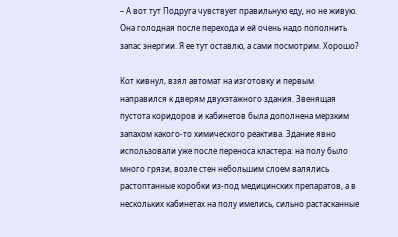– А вот тут Подруга чувствует правильную еду, но не живую. Она голодная после перехода и ей очень надо пополнить запас энергии. Я ее тут оставлю, а сами посмотрим. Хорошо?

Кот кивнул, взял автомат на изготовку и первым направился к дверям двухэтажного здания. Звенящая пустота коридоров и кабинетов была дополнена мерзким запахом какого-то химического реактива. Здание явно использовали уже после переноса кластера: на полу было много грязи, возле стен небольшим слоем валялись растоптанные коробки из-под медицинских препаратов, а в нескольких кабинетах на полу имелись, сильно растасканные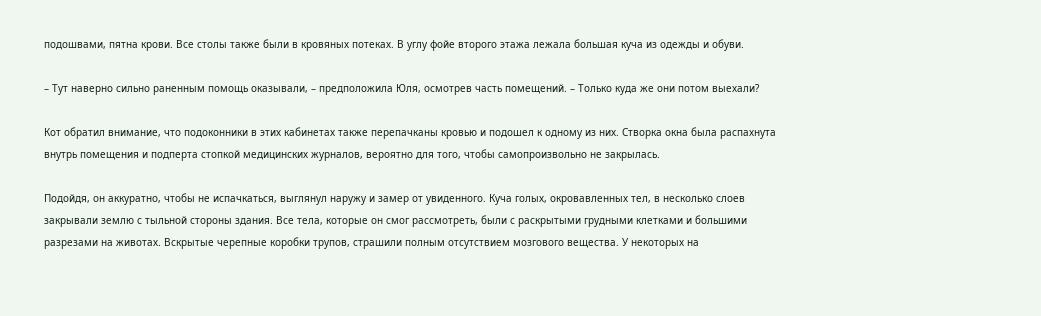подошвами, пятна крови. Все столы также были в кровяных потеках. В углу фойе второго этажа лежала большая куча из одежды и обуви.

– Тут наверно сильно раненным помощь оказывали, – предположила Юля, осмотрев часть помещений. – Только куда же они потом выехали?

Кот обратил внимание, что подоконники в этих кабинетах также перепачканы кровью и подошел к одному из них. Створка окна была распахнута внутрь помещения и подперта стопкой медицинских журналов, вероятно для того, чтобы самопроизвольно не закрылась.

Подойдя, он аккуратно, чтобы не испачкаться, выглянул наружу и замер от увиденного. Куча голых, окровавленных тел, в несколько слоев закрывали землю с тыльной стороны здания. Все тела, которые он смог рассмотреть, были с раскрытыми грудными клетками и большими разрезами на животах. Вскрытые черепные коробки трупов, страшили полным отсутствием мозгового вещества. У некоторых на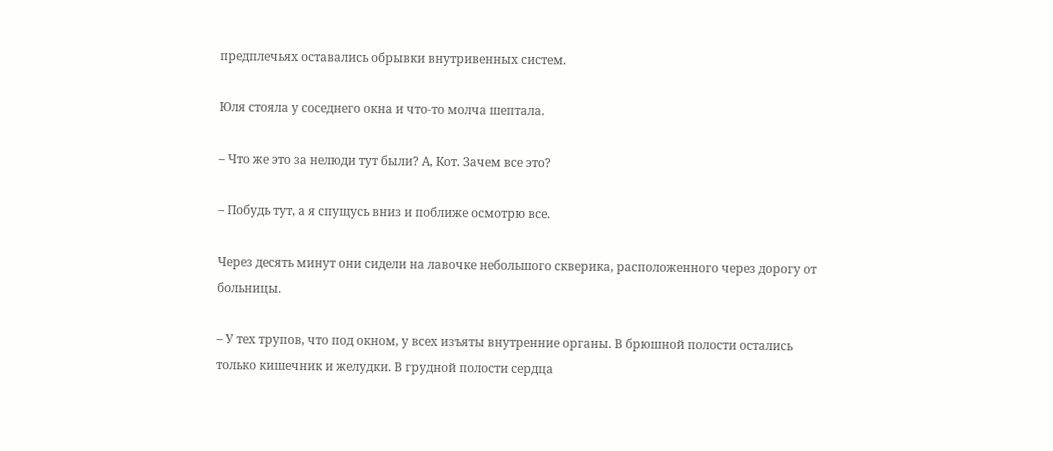предплечьях оставались обрывки внутривенных систем.

Юля стояла у соседнего окна и что-то молча шептала.

– Что же это за нелюди тут были? А, Кот. Зачем все это?

– Побудь тут, а я спущусь вниз и поближе осмотрю все.

Через десять минут они сидели на лавочке небольшого скверика, расположенного через дорогу от больницы.

– У тех трупов, что под окном, у всех изъяты внутренние органы. В брюшной полости остались только кишечник и желудки. В грудной полости сердца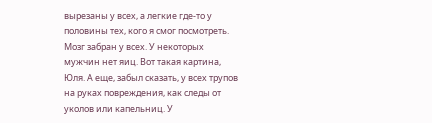вырезаны у всех, а легкие где-то у половины тех, кого я смог посмотреть. Мозг забран у всех. У некоторых мужчин нет яиц. Вот такая картина, Юля. А еще, забыл сказать, у всех трупов на руках повреждения, как следы от уколов или капельниц. У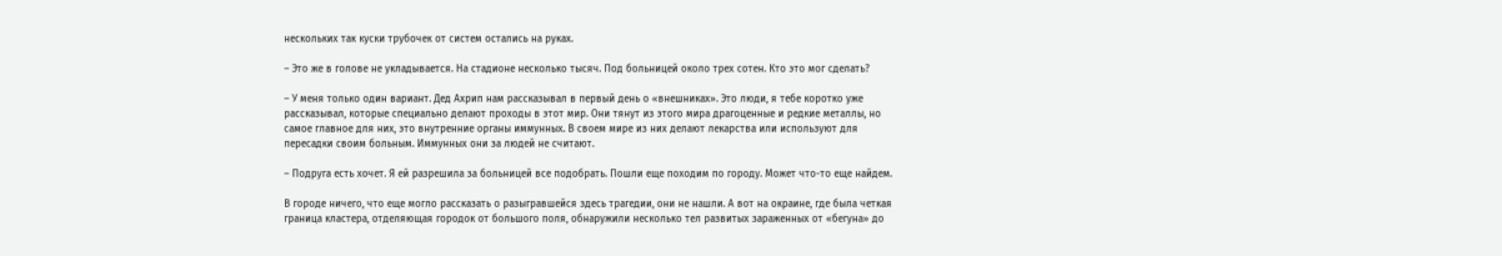нескольких так куски трубочек от систем остались на руках.

– Это же в голове не укладывается. На стадионе несколько тысяч. Под больницей около трех сотен. Кто это мог сделать?

– У меня только один вариант. Дед Ахрип нам рассказывал в первый день о «внешниках». Это люди, я тебе коротко уже рассказывал, которые специально делают проходы в этот мир. Они тянут из этого мира драгоценные и редкие металлы, но самое главное для них, это внутренние органы иммунных. В своем мире из них делают лекарства или используют для пересадки своим больным. Иммунных они за людей не считают.

– Подруга есть хочет. Я ей разрешила за больницей все подобрать. Пошли еще походим по городу. Может что-то еще найдем.

В городе ничего, что еще могло рассказать о разыгравшейся здесь трагедии, они не нашли. А вот на окраине, где была четкая граница кластера, отделяющая городок от большого поля, обнаружили несколько тел развитых зараженных от «бегуна» до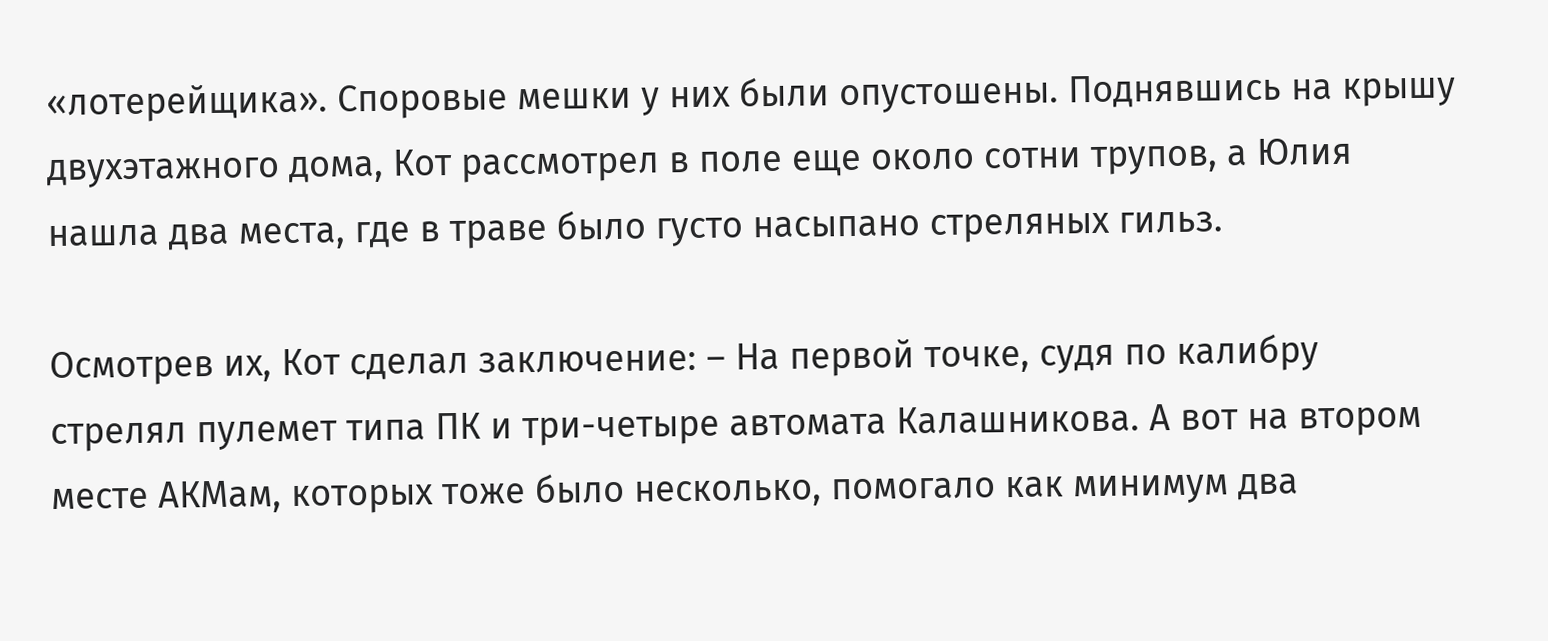«лотерейщика». Споровые мешки у них были опустошены. Поднявшись на крышу двухэтажного дома, Кот рассмотрел в поле еще около сотни трупов, а Юлия нашла два места, где в траве было густо насыпано стреляных гильз.

Осмотрев их, Кот сделал заключение: – На первой точке, судя по калибру стрелял пулемет типа ПК и три-четыре автомата Калашникова. А вот на втором месте АКМам, которых тоже было несколько, помогало как минимум два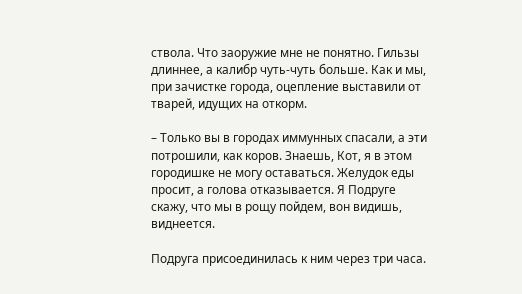ствола. Что заоружие мне не понятно. Гильзы длиннее, а калибр чуть-чуть больше. Как и мы, при зачистке города, оцепление выставили от тварей, идущих на откорм.

– Только вы в городах иммунных спасали, а эти потрошили, как коров. Знаешь, Кот, я в этом городишке не могу оставаться. Желудок еды просит, а голова отказывается. Я Подруге скажу, что мы в рощу пойдем, вон видишь, виднеется.

Подруга присоединилась к ним через три часа.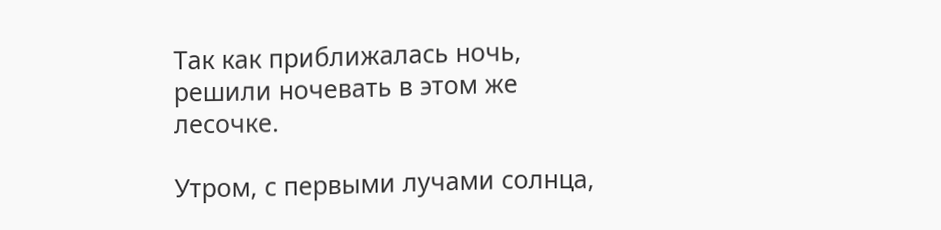Так как приближалась ночь, решили ночевать в этом же лесочке.

Утром, с первыми лучами солнца,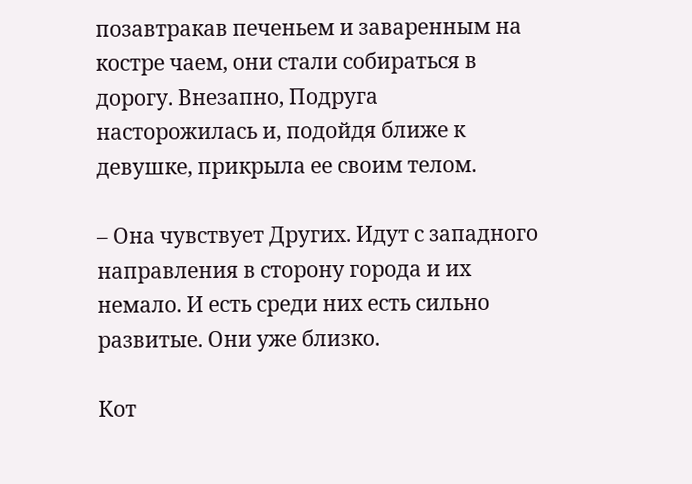позавтракав печеньем и заваренным на костре чаем, они стали собираться в дорогу. Внезапно, Подруга насторожилась и, подойдя ближе к девушке, прикрыла ее своим телом.

– Она чувствует Других. Идут с западного направления в сторону города и их немало. И есть среди них есть сильно развитые. Они уже близко.

Кот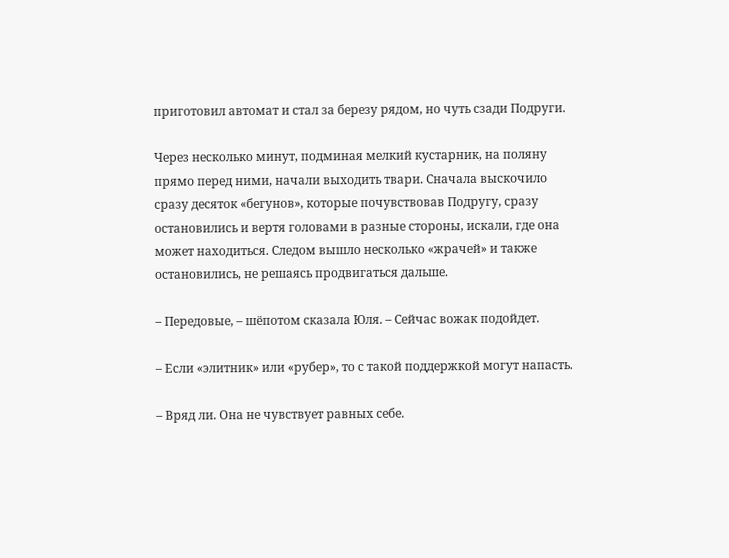приготовил автомат и стал за березу рядом, но чуть сзади Подруги.

Через несколько минут, подминая мелкий кустарник, на поляну прямо перед ними, начали выходить твари. Сначала выскочило сразу десяток «бегунов», которые почувствовав Подругу, сразу остановились и вертя головами в разные стороны, искали, где она может находиться. Следом вышло несколько «жрачей» и также остановились, не решаясь продвигаться дальше.

– Передовые, – шёпотом сказала Юля. – Сейчас вожак подойдет.

– Если «элитник» или «рубер», то с такой поддержкой могут напасть.

– Вряд ли. Она не чувствует равных себе.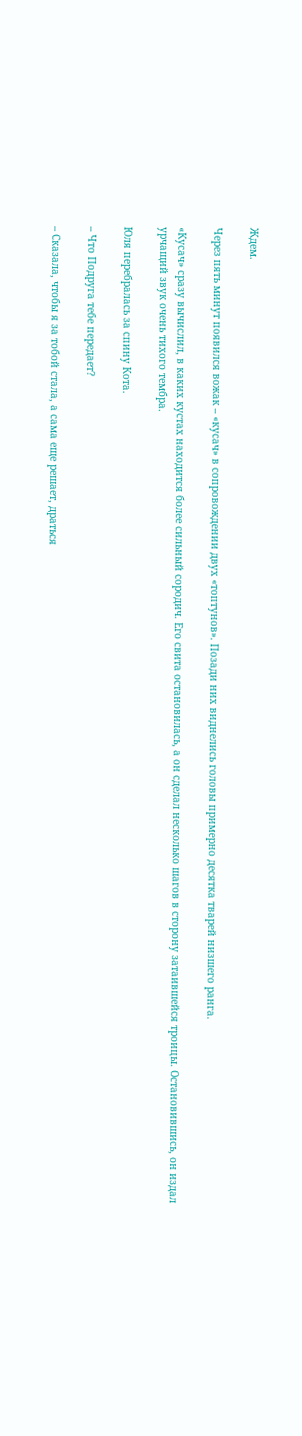Ждем.

Через пять минут появился вожак – «кусач» в сопровождении двух «топтунов». Позади них виднелись головы примерно десятка тварей низшего ранга.

«Кусач» сразу вычислил, в каких кустах находится более сильный сородич. Его свита остановилась, а он сделал несколько шагов в сторону затаившейся троицы. Остановившись, он издал урчащий звук очень тихого тембра.

Юля перебралась за спину Кота.

– Что Подруга тебе передает?

– Сказала, чтобы я за тобой стала, а сама еще решает, драться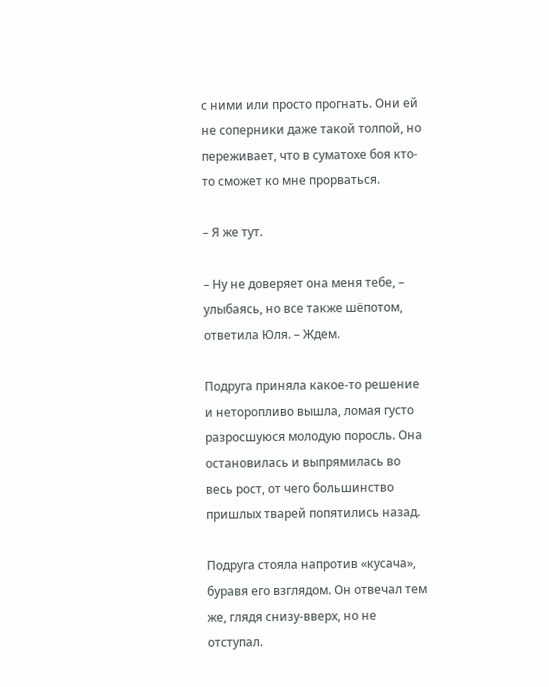с ними или просто прогнать. Они ей не соперники даже такой толпой, но переживает, что в суматохе боя кто-то сможет ко мне прорваться.

– Я же тут.

– Ну не доверяет она меня тебе, – улыбаясь, но все также шёпотом, ответила Юля. – Ждем.

Подруга приняла какое-то решение и неторопливо вышла, ломая густо разросшуюся молодую поросль. Она остановилась и выпрямилась во весь рост, от чего большинство пришлых тварей попятились назад.

Подруга стояла напротив «кусача», буравя его взглядом. Он отвечал тем же, глядя снизу-вверх, но не отступал.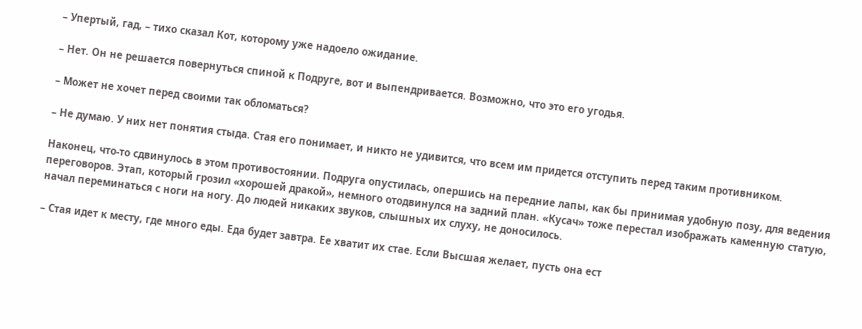– Упертый, гад, – тихо сказал Кот, которому уже надоело ожидание.

– Нет. Он не решается повернуться спиной к Подруге, вот и выпендривается. Возможно, что это его угодья.

– Может не хочет перед своими так обломаться?

– Не думаю. У них нет понятия стыда. Стая его понимает, и никто не удивится, что всем им придется отступить перед таким противником.

Наконец, что-то сдвинулось в этом противостоянии. Подруга опустилась, опершись на передние лапы, как бы принимая удобную позу, для ведения переговоров. Этап, который грозил «хорошей дракой», немного отодвинулся на задний план. «Кусач» тоже перестал изображать каменную статую, начал переминаться с ноги на ногу. До людей никаких звуков, слышных их слуху, не доносилось.

– Стая идет к месту, где много еды. Еда будет завтра. Ее хватит их стае. Если Высшая желает, пусть она ест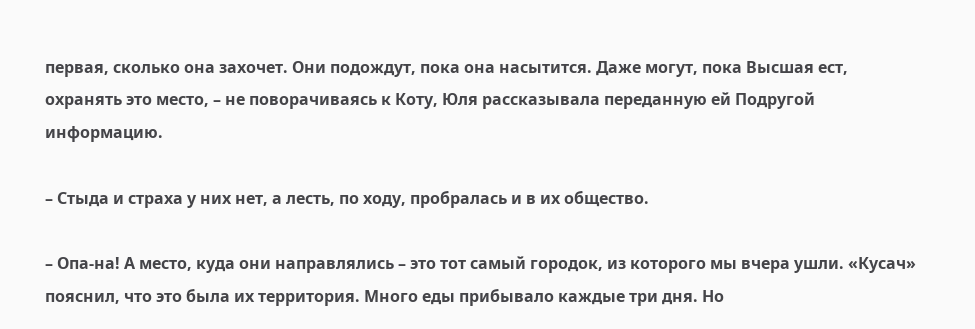первая, сколько она захочет. Они подождут, пока она насытится. Даже могут, пока Высшая ест, охранять это место, – не поворачиваясь к Коту, Юля рассказывала переданную ей Подругой информацию.

– Стыда и страха у них нет, а лесть, по ходу, пробралась и в их общество.

– Опа-на! А место, куда они направлялись – это тот самый городок, из которого мы вчера ушли. «Кусач» пояснил, что это была их территория. Много еды прибывало каждые три дня. Но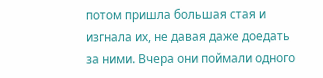потом пришла большая стая и изгнала их, не давая даже доедать за ними. Вчера они поймали одного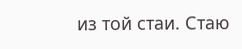из той стаи. Стаю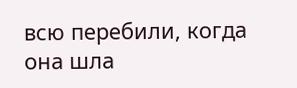всю перебили, когда она шла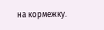на кормежку.